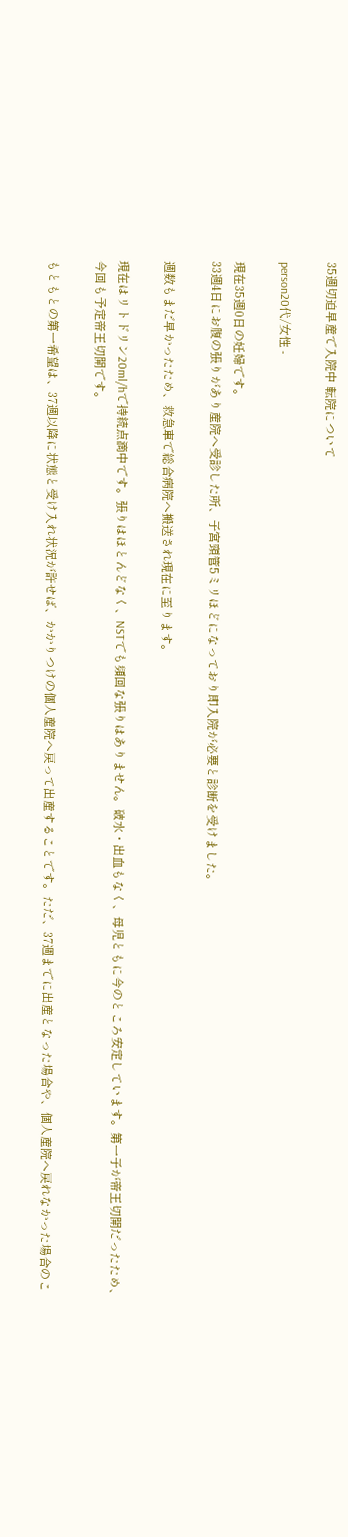35週切迫早産で入院中 転院について

person20代/女性 -

現在35週0日の妊婦です。
33週4日にお腹の張りがあり産院へ受診した所、子宮頸管5ミリほどになっており即入院が必要と診断を受けました。

週数もまだ早かったため、救急車で総合病院へ搬送され現在に至ります。

現在はリトドリン20ml/hで持続点滴中です。張りはほとんどなく、NSTでも頻回な張りはありません。破水・出血もなく、母児ともに今のところ安定しています。第一子が帝王切開だったため、今回も予定帝王切開です。

もともとの第一希望は、37週以降に状態と受け入れ状況が許せば、かかりつけの個人産院へ戻って出産することです。ただ、37週までに出産となった場合や、個人産院へ戻れなかった場合のこ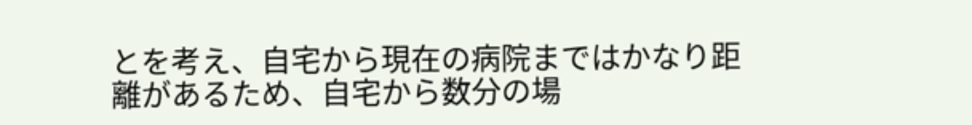とを考え、自宅から現在の病院まではかなり距離があるため、自宅から数分の場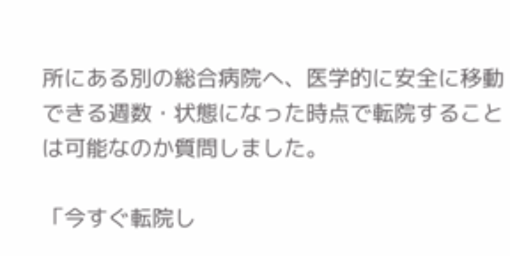所にある別の総合病院へ、医学的に安全に移動できる週数・状態になった時点で転院することは可能なのか質問しました。

「今すぐ転院し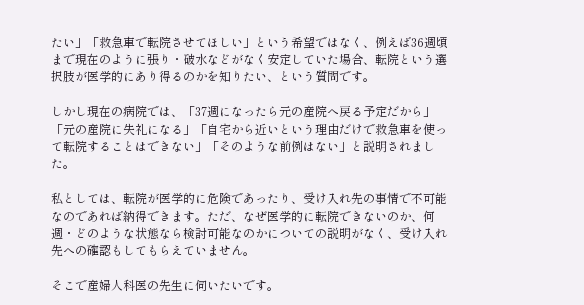たい」「救急車で転院させてほしい」という希望ではなく、例えば36週頃まで現在のように張り・破水などがなく安定していた場合、転院という選択肢が医学的にあり得るのかを知りたい、という質問です。

しかし現在の病院では、「37週になったら元の産院へ戻る予定だから」「元の産院に失礼になる」「自宅から近いという理由だけで救急車を使って転院することはできない」「そのような前例はない」と説明されました。

私としては、転院が医学的に危険であったり、受け入れ先の事情で不可能なのであれば納得できます。ただ、なぜ医学的に転院できないのか、何週・どのような状態なら検討可能なのかについての説明がなく、受け入れ先への確認もしてもらえていません。

そこで産婦人科医の先生に伺いたいです。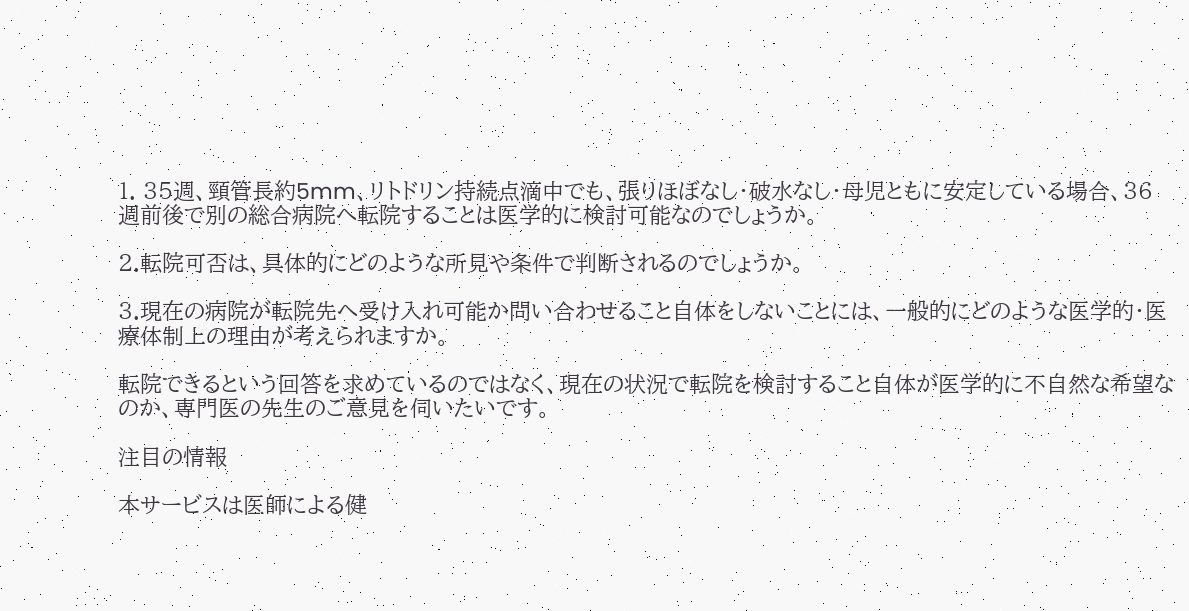1. 35週、頸管長約5mm、リトドリン持続点滴中でも、張りほぼなし・破水なし・母児ともに安定している場合、36週前後で別の総合病院へ転院することは医学的に検討可能なのでしょうか。

2.転院可否は、具体的にどのような所見や条件で判断されるのでしょうか。

3.現在の病院が転院先へ受け入れ可能か問い合わせること自体をしないことには、一般的にどのような医学的・医療体制上の理由が考えられますか。

転院できるという回答を求めているのではなく、現在の状況で転院を検討すること自体が医学的に不自然な希望なのか、専門医の先生のご意見を伺いたいです。

注目の情報

本サービスは医師による健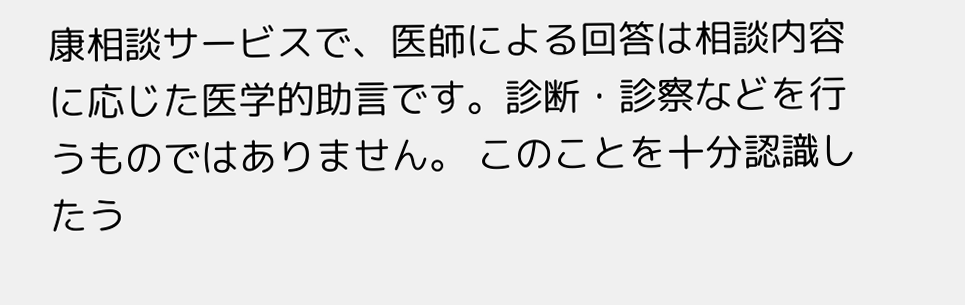康相談サービスで、医師による回答は相談内容に応じた医学的助言です。診断・診察などを行うものではありません。 このことを十分認識したう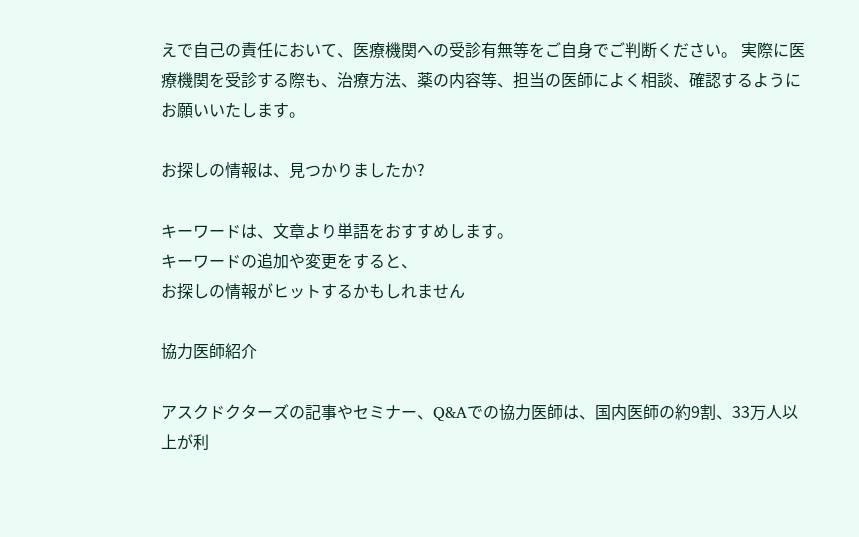えで自己の責任において、医療機関への受診有無等をご自身でご判断ください。 実際に医療機関を受診する際も、治療方法、薬の内容等、担当の医師によく相談、確認するようにお願いいたします。

お探しの情報は、見つかりましたか?

キーワードは、文章より単語をおすすめします。
キーワードの追加や変更をすると、
お探しの情報がヒットするかもしれません

協力医師紹介

アスクドクターズの記事やセミナー、Q&Aでの協力医師は、国内医師の約9割、33万人以上が利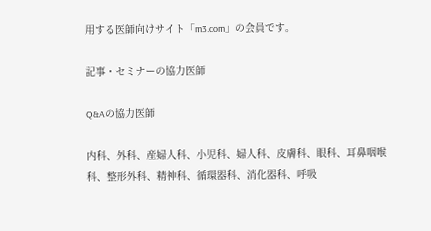用する医師向けサイト「m3.com」の会員です。

記事・セミナーの協力医師

Q&Aの協力医師

内科、外科、産婦人科、小児科、婦人科、皮膚科、眼科、耳鼻咽喉科、整形外科、精神科、循環器科、消化器科、呼吸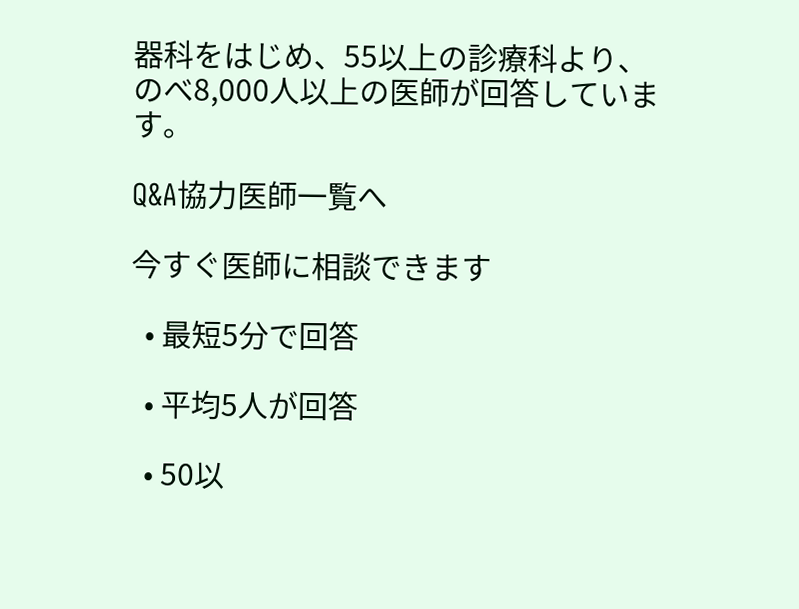器科をはじめ、55以上の診療科より、のべ8,000人以上の医師が回答しています。

Q&A協力医師一覧へ

今すぐ医師に相談できます

  • 最短5分で回答

  • 平均5人が回答

  • 50以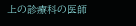上の診療科の医師